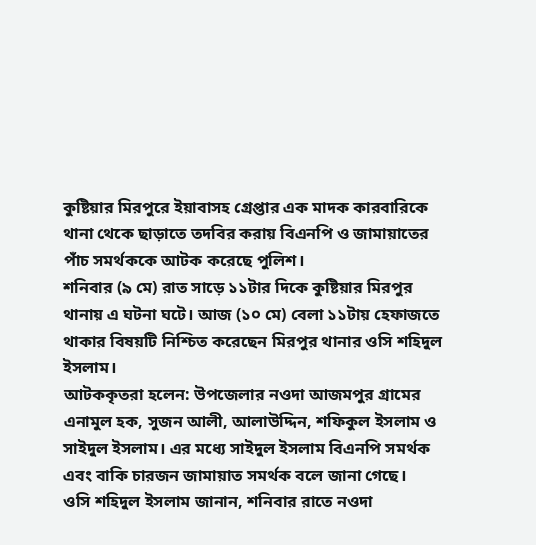কুষ্টিয়ার মিরপুরে ইয়াবাসহ গ্রেপ্তার এক মাদক কারবারিকে থানা থেকে ছাড়াতে তদবির করায় বিএনপি ও জামায়াতের পাঁচ সমর্থককে আটক করেছে পুলিশ।
শনিবার (৯ মে) রাত সাড়ে ১১টার দিকে কুষ্টিয়ার মিরপুর থানায় এ ঘটনা ঘটে। আজ (১০ মে) বেলা ১১টায় হেফাজতে থাকার বিষয়টি নিশ্চিত করেছেন মিরপুর থানার ওসি শহিদুল ইসলাম।
আটককৃতরা হলেন: উপজেলার নওদা আজমপুর গ্রামের এনামুল হক, সুজন আলী, আলাউদ্দিন, শফিকুল ইসলাম ও সাইদুল ইসলাম। এর মধ্যে সাইদুল ইসলাম বিএনপি সমর্থক এবং বাকি চারজন জামায়াত সমর্থক বলে জানা গেছে।
ওসি শহিদুল ইসলাম জানান, শনিবার রাতে নওদা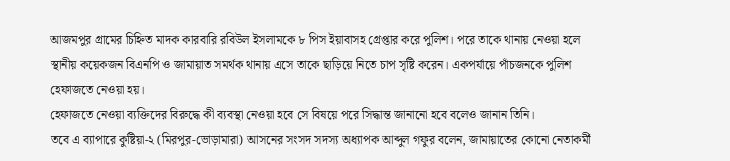আজমপুর গ্রামের চিহ্নিত মাদক কারবারি রবিউল ইসলামকে ৮ পিস ইয়াবাসহ গ্রেপ্তার করে পুলিশ। পরে তাকে থানায় নেওয়া হলে স্থানীয় কয়েকজন বিএনপি ও জামায়াত সমর্থক থানায় এসে তাকে ছাড়িয়ে নিতে চাপ সৃষ্টি করেন। একপর্যায়ে পাঁচজনকে পুলিশ হেফাজতে নেওয়া হয়।
হেফাজতে নেওয়া ব্যক্তিদের বিরুদ্ধে কী ব্যবস্থা নেওয়া হবে সে বিষয়ে পরে সিদ্ধান্ত জানানো হবে বলেও জানান তিনি।
তবে এ ব্যাপারে কুষ্টিয়া-২ (মিরপুর-ভোড়ামারা) আসনের সংসদ সদস্য অধ্যাপক আব্দুল গফুর বলেন, জামায়াতের কোনো নেতাকর্মী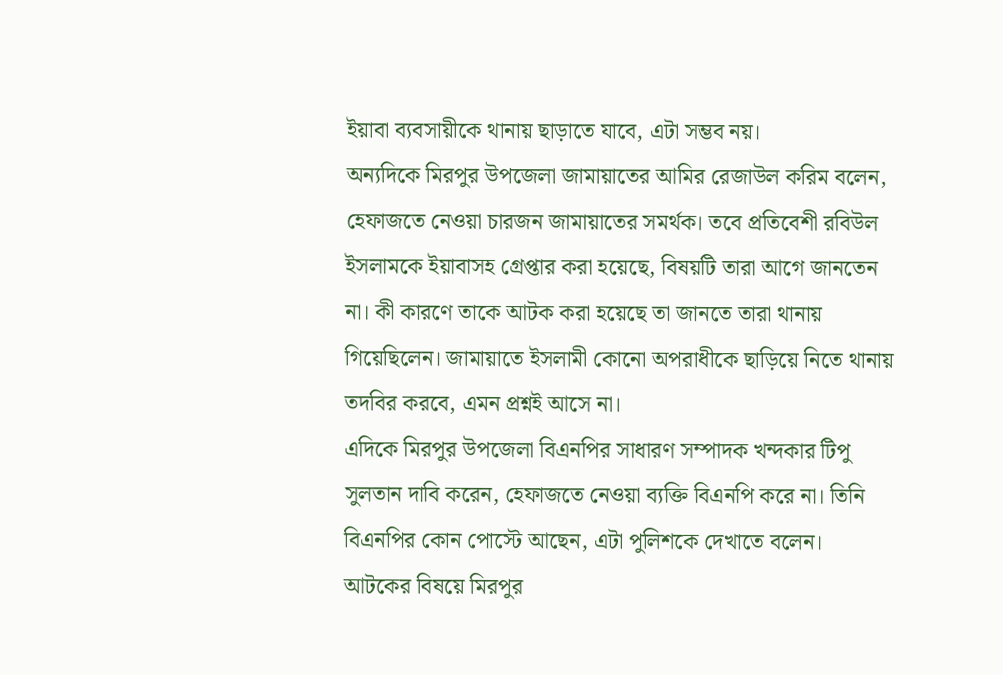ইয়াবা ব্যবসায়ীকে থানায় ছাড়াতে যাবে, এটা সম্ভব নয়।
অন্যদিকে মিরপুর উপজেলা জামায়াতের আমির রেজাউল করিম বলেন, হেফাজতে নেওয়া চারজন জামায়াতের সমর্থক। তবে প্রতিবেশী রবিউল ইসলামকে ইয়াবাসহ গ্রেপ্তার করা হয়েছে, বিষয়টি তারা আগে জানতেন না। কী কারণে তাকে আটক করা হয়েছে তা জানতে তারা থানায় গিয়েছিলেন। জামায়াতে ইসলামী কোনো অপরাধীকে ছাড়িয়ে নিতে থানায় তদবির করবে, এমন প্রশ্নই আসে না।
এদিকে মিরপুর উপজেলা বিএনপির সাধারণ সম্পাদক খন্দকার টিপু সুলতান দাবি করেন, হেফাজতে নেওয়া ব্যক্তি বিএনপি করে না। তিনি বিএনপির কোন পোস্টে আছেন, এটা পুলিশকে দেখাতে বলেন।
আটকের বিষয়ে মিরপুর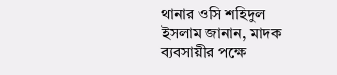থানার ওসি শহিদুল ইসলাম জানান, মাদক ব্যবসায়ীর পক্ষে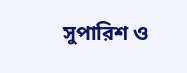সুপারিশ ও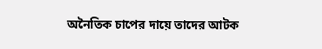অনৈতিক চাপের দায়ে তাদের আটক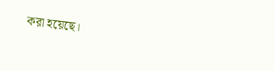করা হয়েছে।